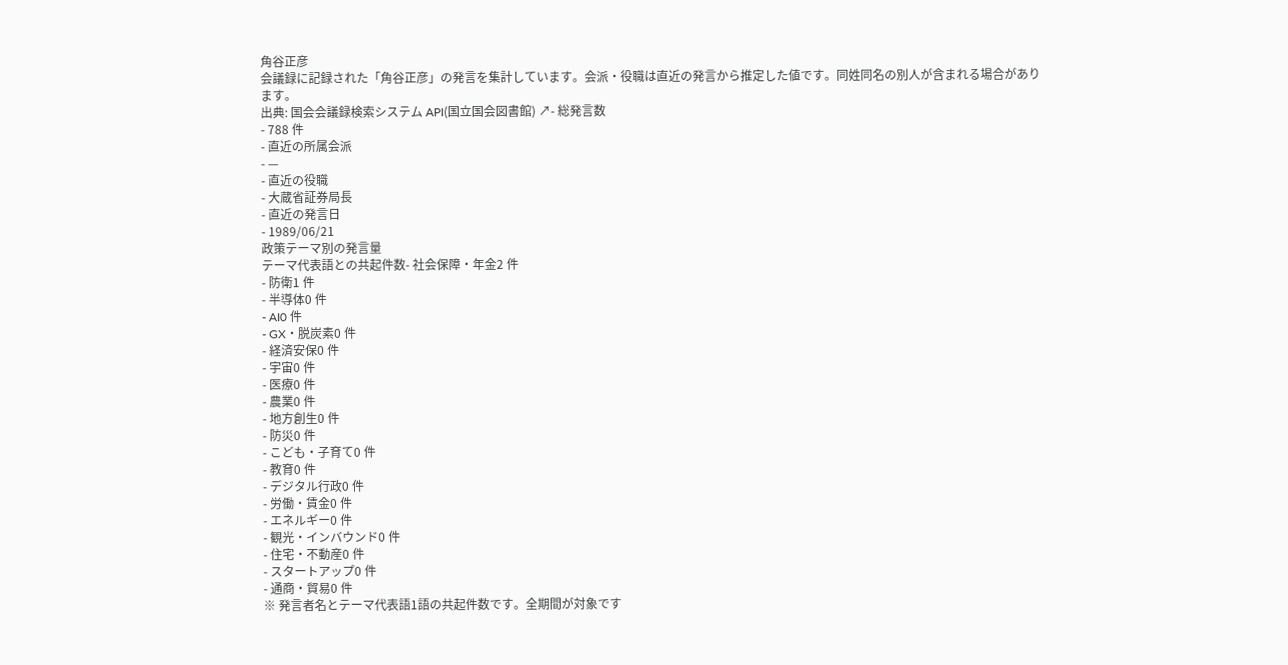角谷正彦
会議録に記録された「角谷正彦」の発言を集計しています。会派・役職は直近の発言から推定した値です。同姓同名の別人が含まれる場合があります。
出典: 国会会議録検索システム API(国立国会図書館) ↗- 総発言数
- 788 件
- 直近の所属会派
- —
- 直近の役職
- 大蔵省証券局長
- 直近の発言日
- 1989/06/21
政策テーマ別の発言量
テーマ代表語との共起件数- 社会保障・年金2 件
- 防衛1 件
- 半導体0 件
- AI0 件
- GX・脱炭素0 件
- 経済安保0 件
- 宇宙0 件
- 医療0 件
- 農業0 件
- 地方創生0 件
- 防災0 件
- こども・子育て0 件
- 教育0 件
- デジタル行政0 件
- 労働・賃金0 件
- エネルギー0 件
- 観光・インバウンド0 件
- 住宅・不動産0 件
- スタートアップ0 件
- 通商・貿易0 件
※ 発言者名とテーマ代表語1語の共起件数です。全期間が対象です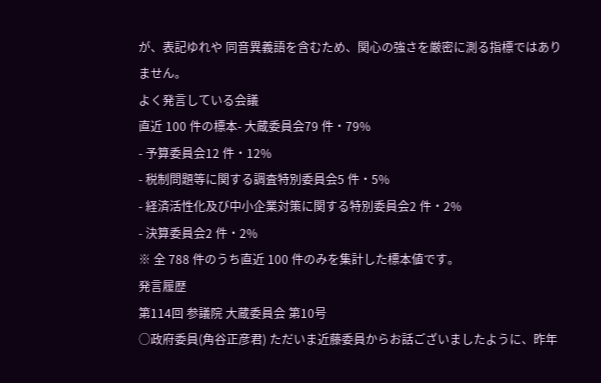が、表記ゆれや 同音異義語を含むため、関心の強さを厳密に測る指標ではありません。
よく発言している会議
直近 100 件の標本- 大蔵委員会79 件・79%
- 予算委員会12 件・12%
- 税制問題等に関する調査特別委員会5 件・5%
- 経済活性化及び中小企業対策に関する特別委員会2 件・2%
- 決算委員会2 件・2%
※ 全 788 件のうち直近 100 件のみを集計した標本値です。
発言履歴
第114回 参議院 大蔵委員会 第10号
○政府委員(角谷正彦君) ただいま近藤委員からお話ございましたように、昨年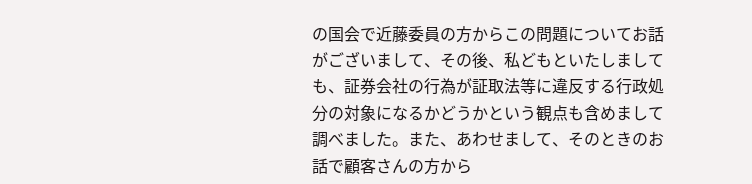の国会で近藤委員の方からこの問題についてお話がございまして、その後、私どもといたしましても、証券会社の行為が証取法等に違反する行政処分の対象になるかどうかという観点も含めまして調べました。また、あわせまして、そのときのお話で顧客さんの方から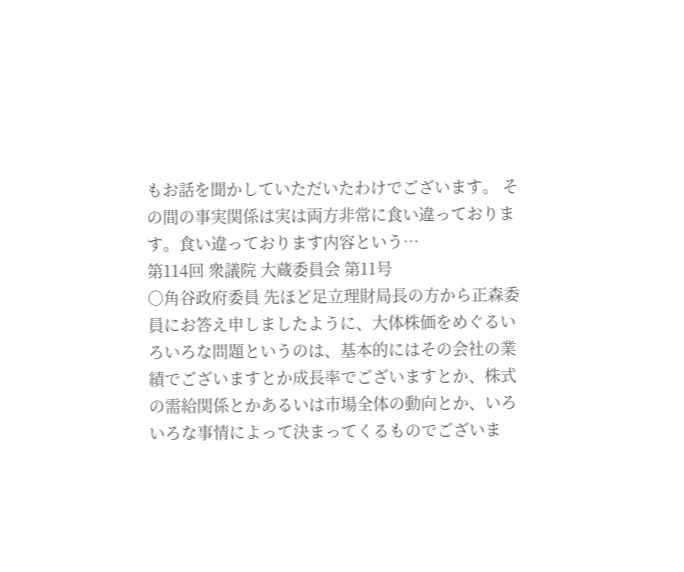もお話を聞かしていただいたわけでございます。 その間の事実関係は実は両方非常に食い違っております。食い違っております内容という…
第114回 衆議院 大蔵委員会 第11号
○角谷政府委員 先ほど足立理財局長の方から正森委員にお答え申しましたように、大体株価をめぐるいろいろな問題というのは、基本的にはその会社の業績でございますとか成長率でございますとか、株式の需給関係とかあるいは市場全体の動向とか、いろいろな事情によって決まってくるものでございま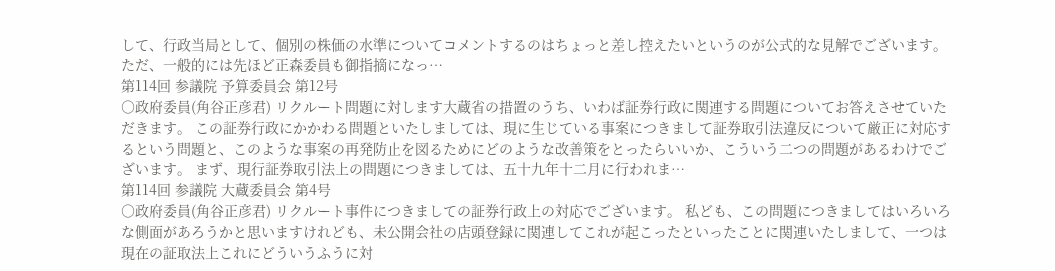して、行政当局として、個別の株価の水準についてコメントするのはちょっと差し控えたいというのが公式的な見解でございます。 ただ、一般的には先ほど正森委員も御指摘になっ…
第114回 参議院 予算委員会 第12号
○政府委員(角谷正彦君) リクルート問題に対します大蔵省の措置のうち、いわば証券行政に関連する問題についてお答えさせていただきます。 この証券行政にかかわる問題といたしましては、現に生じている事案につきまして証券取引法違反について厳正に対応するという問題と、このような事案の再発防止を図るためにどのような改善策をとったらいいか、こういう二つの問題があるわけでございます。 まず、現行証券取引法上の問題につきましては、五十九年十二月に行われま…
第114回 参議院 大蔵委員会 第4号
○政府委員(角谷正彦君) リクルート事件につきましての証券行政上の対応でございます。 私ども、この問題につきましてはいろいろな側面があろうかと思いますけれども、未公開会社の店頭登録に関連してこれが起こったといったことに関連いたしまして、一つは現在の証取法上これにどういうふうに対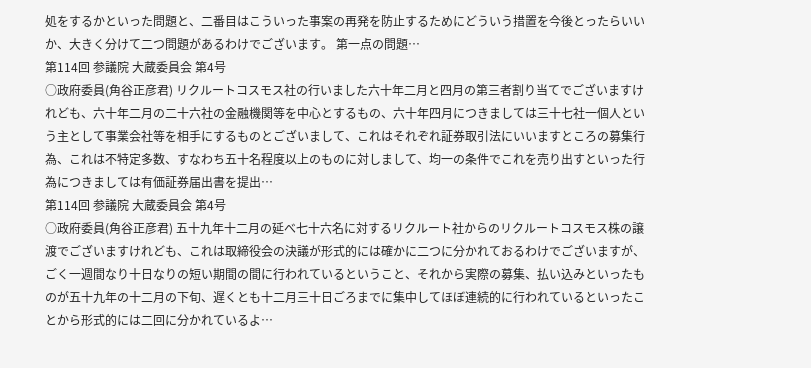処をするかといった問題と、二番目はこういった事案の再発を防止するためにどういう措置を今後とったらいいか、大きく分けて二つ問題があるわけでございます。 第一点の問題…
第114回 参議院 大蔵委員会 第4号
○政府委員(角谷正彦君) リクルートコスモス社の行いました六十年二月と四月の第三者割り当てでございますけれども、六十年二月の二十六社の金融機関等を中心とするもの、六十年四月につきましては三十七社一個人という主として事業会社等を相手にするものとございまして、これはそれぞれ証券取引法にいいますところの募集行為、これは不特定多数、すなわち五十名程度以上のものに対しまして、均一の条件でこれを売り出すといった行為につきましては有価証券届出書を提出…
第114回 参議院 大蔵委員会 第4号
○政府委員(角谷正彦君) 五十九年十二月の延べ七十六名に対するリクルート社からのリクルートコスモス株の譲渡でございますけれども、これは取締役会の決議が形式的には確かに二つに分かれておるわけでございますが、ごく一週間なり十日なりの短い期間の間に行われているということ、それから実際の募集、払い込みといったものが五十九年の十二月の下旬、遅くとも十二月三十日ごろまでに集中してほぼ連続的に行われているといったことから形式的には二回に分かれているよ…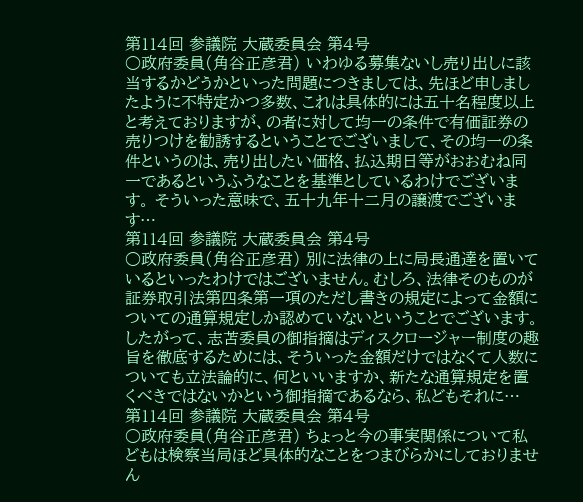第114回 参議院 大蔵委員会 第4号
○政府委員(角谷正彦君) いわゆる募集ないし売り出しに該当するかどうかといった問題につきましては、先ほど申しましたように不特定かつ多数、これは具体的には五十名程度以上と考えておりますが、の者に対して均一の条件で有価証券の売りつけを勧誘するということでございまして、その均一の条件というのは、売り出したい価格、払込期日等がおおむね同一であるというふうなことを基準としているわけでございます。 そういった意味で、五十九年十二月の譲渡でございます…
第114回 参議院 大蔵委員会 第4号
○政府委員(角谷正彦君) 別に法律の上に局長通達を置いているといったわけではございません。むしろ、法律そのものが証券取引法第四条第一項のただし書きの規定によって金額についての通算規定しか認めていないということでございます。したがって、志苫委員の御指摘はディスクロージャー制度の趣旨を徹底するためには、そういった金額だけではなくて人数についても立法論的に、何といいますか、新たな通算規定を置くべきではないかという御指摘であるなら、私どもそれに…
第114回 参議院 大蔵委員会 第4号
○政府委員(角谷正彦君) ちょっと今の事実関係について私どもは検察当局ほど具体的なことをつまびらかにしておりません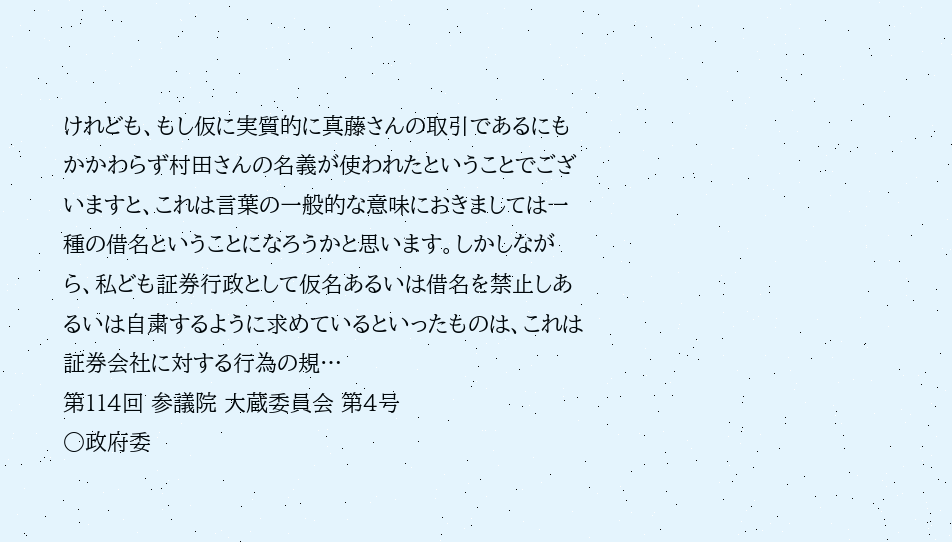けれども、もし仮に実質的に真藤さんの取引であるにもかかわらず村田さんの名義が使われたということでございますと、これは言葉の一般的な意味におきましては一種の借名ということになろうかと思います。しかしながら、私ども証券行政として仮名あるいは借名を禁止しあるいは自粛するように求めているといったものは、これは証券会社に対する行為の規…
第114回 参議院 大蔵委員会 第4号
○政府委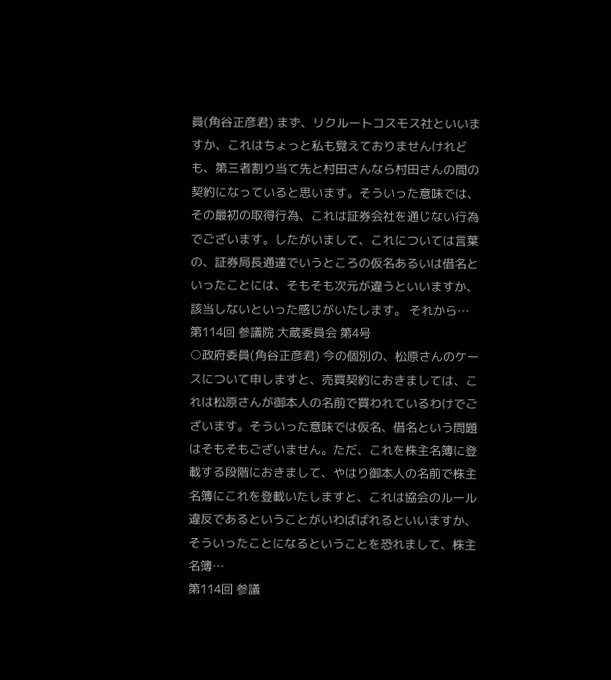員(角谷正彦君) まず、リクルートコスモス社といいますか、これはちょっと私も覚えておりませんけれども、第三者割り当て先と村田さんなら村田さんの間の契約になっていると思います。そういった意味では、その最初の取得行為、これは証券会社を通じない行為でございます。したがいまして、これについては言葉の、証券局長通達でいうところの仮名あるいは借名といったことには、そもそも次元が違うといいますか、該当しないといった感じがいたします。 それから…
第114回 参議院 大蔵委員会 第4号
○政府委員(角谷正彦君) 今の個別の、松原さんのケースについて申しますと、売買契約におきましては、これは松原さんが御本人の名前で買われているわけでございます。そういった意味では仮名、借名という問題はそもそもございません。ただ、これを株主名簿に登載する段階におきまして、やはり御本人の名前で株主名簿にこれを登載いたしますと、これは協会のルール違反であるということがいわばばれるといいますか、そういったことになるということを恐れまして、株主名簿…
第114回 参議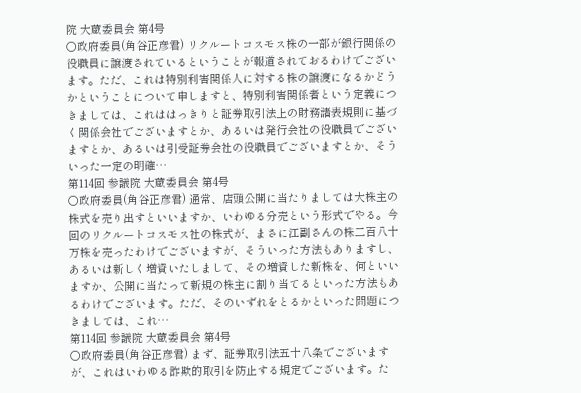院 大蔵委員会 第4号
○政府委員(角谷正彦君) リクルートコスモス株の一部が銀行関係の役職員に譲渡されているということが報道されておるわけでございます。ただ、これは特別利害関係人に対する株の譲渡になるかどうかということについて申しますと、特別利害関係者という定義につきましては、これははっきりと証券取引法上の財務諸表規則に基づく関係会社でございますとか、あるいは発行会社の役職員でございますとか、あるいは引受証券会社の役職員でございますとか、そういった一定の明確…
第114回 参議院 大蔵委員会 第4号
○政府委員(角谷正彦君) 通常、店頭公開に当たりましては大株主の株式を売り出すといいますか、いわゆる分売という形式でやる。今回のリクルートコスモス社の株式が、まさに江副さんの株二百八十万株を売ったわけでございますが、そういった方法もありますし、あるいは新しく増資いたしまして、その増資した新株を、何といいますか、公開に当たって新規の株主に割り当てるといった方法もあるわけでございます。ただ、そのいずれをとるかといった問題につきましては、これ…
第114回 参議院 大蔵委員会 第4号
○政府委員(角谷正彦君) まず、証券取引法五十八条でございますが、これはいわゆる詐欺的取引を防止する規定でございます。た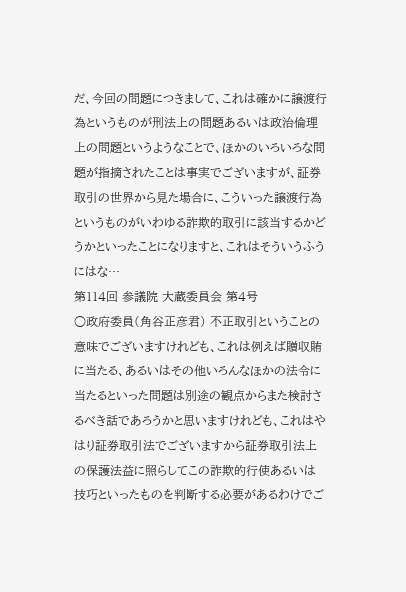だ、今回の問題につきまして、これは確かに譲渡行為というものが刑法上の問題あるいは政治倫理上の問題というようなことで、ほかのいろいろな問題が指摘されたことは事実でございますが、証券取引の世界から見た場合に、こういった譲渡行為というものがいわゆる詐欺的取引に該当するかどうかといったことになりますと、これはそういうふうにはな…
第114回 参議院 大蔵委員会 第4号
○政府委員(角谷正彦君) 不正取引ということの意味でございますけれども、これは例えば贈収賄に当たる、あるいはその他いろんなほかの法令に当たるといった問題は別途の観点からまた検討さるべき話であろうかと思いますけれども、これはやはり証券取引法でございますから証券取引法上の保護法益に照らしてこの詐欺的行使あるいは技巧といったものを判断する必要があるわけでご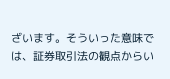ざいます。そういった意味では、証券取引法の観点からい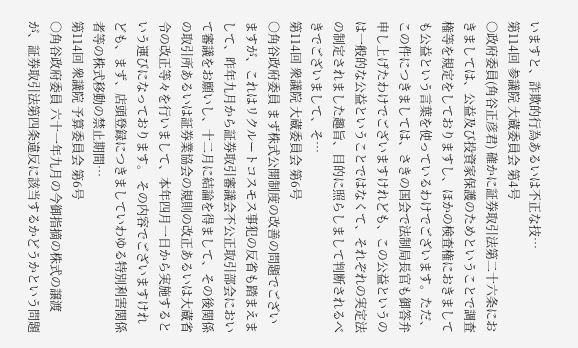いますと、詐欺的行為あるいは不正な技…
第114回 参議院 大蔵委員会 第4号
○政府委員(角谷正彦君) 確かに証券取引法第二十六条におきましては、公益及び投資家保護のためということで調査権等を規定をしておりますし、ほかの検査権におきましても公益という言葉を使っているわけでございます。ただ、この件につきましては、さきの国会で法制局長官も御答弁申し上げたわけでございますけれども、この公益というのは一般的な公益ということではなくて、それぞれの実定法の制定されました趣旨、目的に照らしまして判断されるべきでございまして、そ…
第114回 衆議院 大蔵委員会 第6号
○角谷政府委員 まず株式公開制度の改善の問題でございますが、これはリクルートコスモス事犯の反省も踏まえまして、昨年九月から証券取引審議会不公正取引部会において審議をお願いし、十二月に結論を得まして、その後関係の取引所あるいは証券業協会の規則の改正あるいは大蔵省令の改正等々を行いまして、本年四月一日から実施するという運びになっております。 その内容でございますけれども、まず、店頭登録につきましていわゆる特別利害関係者等の株式移動の禁止期間…
第114回 衆議院 予算委員会 第6号
○角谷政府委員 六十一年九月の今御指摘の株式の譲渡が、証券取引法第四条違反に該当するかどうかという問題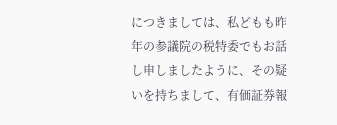につきましては、私どもも昨年の参議院の税特委でもお話し申しましたように、その疑いを持ちまして、有価証券報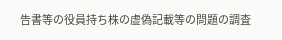告書等の役員持ち株の虚偽記載等の問題の調査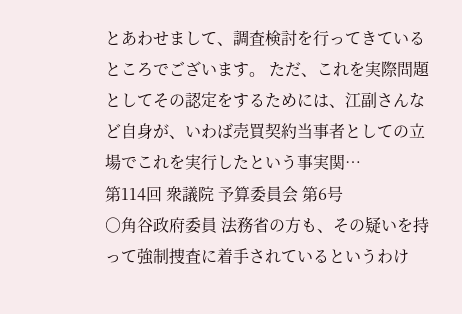とあわせまして、調査検討を行ってきているところでございます。 ただ、これを実際問題としてその認定をするためには、江副さんなど自身が、いわば売買契約当事者としての立場でこれを実行したという事実関…
第114回 衆議院 予算委員会 第6号
○角谷政府委員 法務省の方も、その疑いを持って強制捜査に着手されているというわけ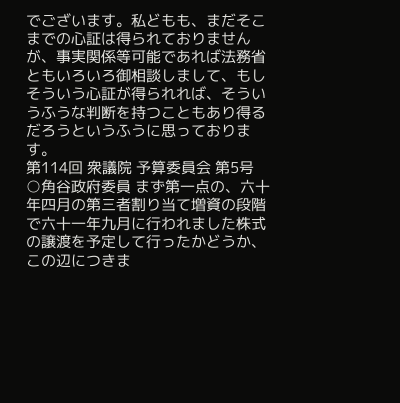でございます。私どもも、まだそこまでの心証は得られておりませんが、事実関係等可能であれば法務省ともいろいろ御相談しまして、もしそういう心証が得られれば、そういうふうな判断を持つこともあり得るだろうというふうに思っております。
第114回 衆議院 予算委員会 第5号
○角谷政府委員 まず第一点の、六十年四月の第三者割り当て増資の段階で六十一年九月に行われました株式の譲渡を予定して行ったかどうか、この辺につきま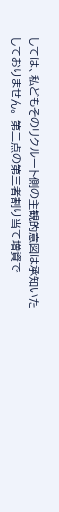しては、私どもそのリクルート側の主観的意図は承知いたしておりません。 第二点の第三者割り当て増資で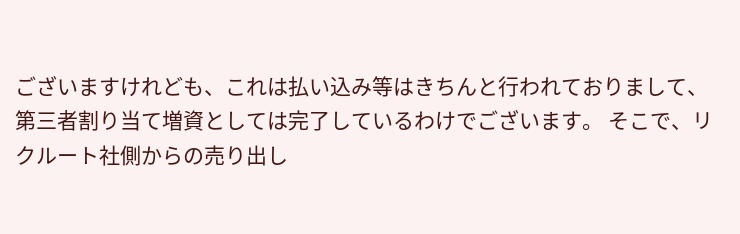ございますけれども、これは払い込み等はきちんと行われておりまして、第三者割り当て増資としては完了しているわけでございます。 そこで、リクルート社側からの売り出し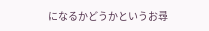になるかどうかというお尋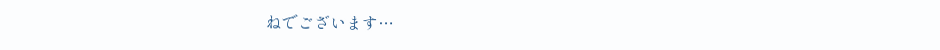ねでございます…